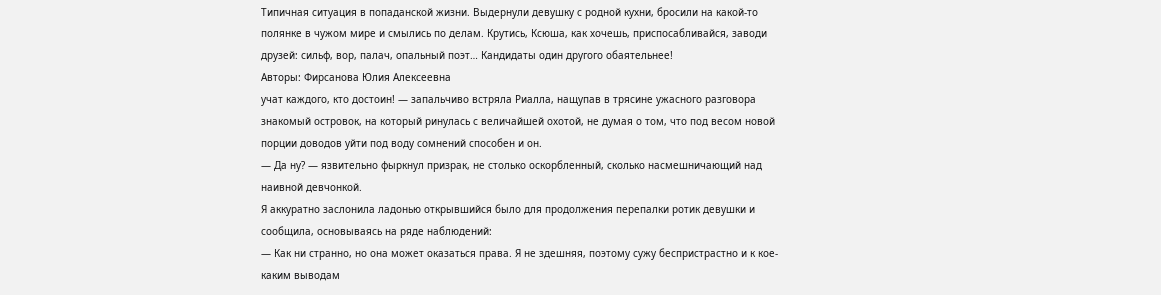Типичная ситуация в попаданской жизни. Выдернули девушку с родной кухни, бросили на какой-то полянке в чужом мире и смылись по делам. Крутись, Ксюша, как хочешь, приспосабливайся, заводи друзей: сильф, вор, палач, опальный поэт… Кандидаты один другого обаятельнее!
Авторы: Фирсанова Юлия Алексеевна
учат каждого, кто достоин! — запальчиво встряла Риалла, нащупав в трясине ужасного разговора знакомый островок, на который ринулась с величайшей охотой, не думая о том, что под весом новой порции доводов уйти под воду сомнений способен и он.
— Да ну? — язвительно фыркнул призрак, не столько оскорбленный, сколько насмешничающий над наивной девчонкой.
Я аккуратно заслонила ладонью открывшийся было для продолжения перепалки ротик девушки и сообщила, основываясь на ряде наблюдений:
— Как ни странно, но она может оказаться права. Я не здешняя, поэтому сужу беспристрастно и к кое-каким выводам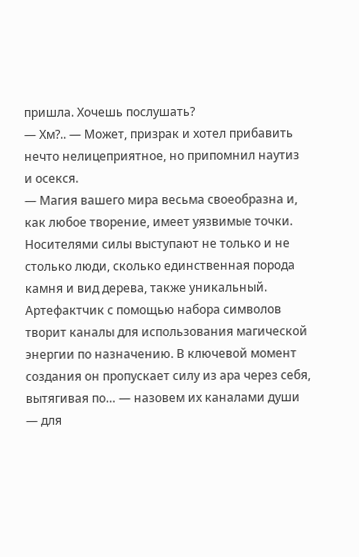пришла. Хочешь послушать?
— Хм?.. — Может, призрак и хотел прибавить нечто нелицеприятное, но припомнил наутиз и осекся.
— Магия вашего мира весьма своеобразна и, как любое творение, имеет уязвимые точки. Носителями силы выступают не только и не столько люди, сколько единственная порода камня и вид дерева, также уникальный. Артефактчик с помощью набора символов творит каналы для использования магической энергии по назначению. В ключевой момент создания он пропускает силу из ара через себя, вытягивая по… — назовем их каналами души — для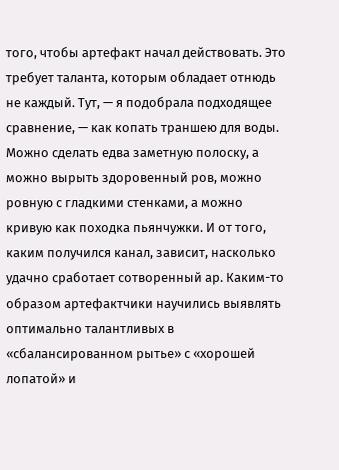того, чтобы артефакт начал действовать. Это требует таланта, которым обладает отнюдь не каждый. Тут, — я подобрала подходящее сравнение, — как копать траншею для воды. Можно сделать едва заметную полоску, а можно вырыть здоровенный ров, можно ровную с гладкими стенками, а можно кривую как походка пьянчужки. И от того, каким получился канал, зависит, насколько удачно сработает сотворенный ар. Каким-то образом артефактчики научились выявлять оптимально талантливых в «сбалансированном рытье» с «хорошей лопатой» и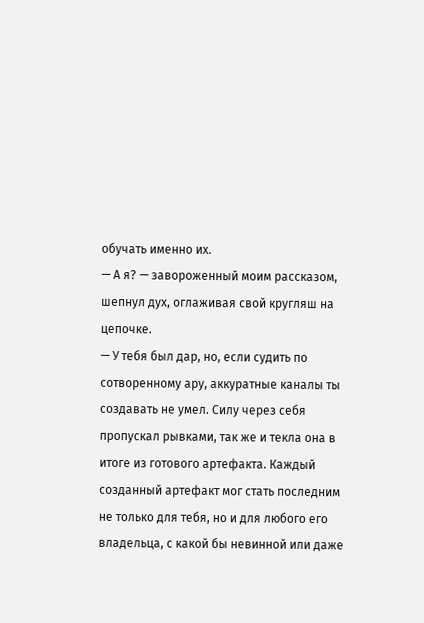обучать именно их.
— А я? — завороженный моим рассказом, шепнул дух, оглаживая свой кругляш на цепочке.
— У тебя был дар, но, если судить по сотворенному ару, аккуратные каналы ты создавать не умел. Силу через себя пропускал рывками, так же и текла она в итоге из готового артефакта. Каждый созданный артефакт мог стать последним не только для тебя, но и для любого его владельца, с какой бы невинной или даже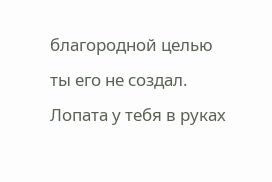благородной целью ты его не создал. Лопата у тебя в руках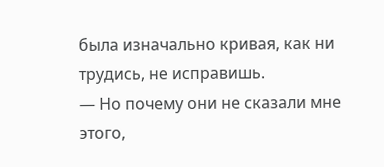была изначально кривая, как ни трудись, не исправишь.
— Но почему они не сказали мне этого,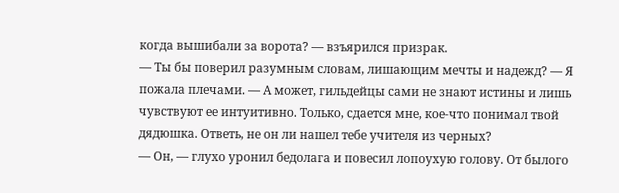когда вышибали за ворота? — взъярился призрак.
— Ты бы поверил разумным словам, лишающим мечты и надежд? — Я пожала плечами. — А может, гильдейцы сами не знают истины и лишь чувствуют ее интуитивно. Только, сдается мне, кое-что понимал твой дядюшка. Ответь, не он ли нашел тебе учителя из черных?
— Он, — глухо уронил бедолага и повесил лопоухую голову. От былого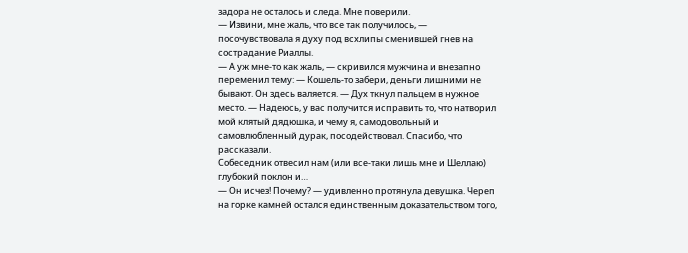задора не осталось и следа. Мне поверили.
— Извини, мне жаль, что все так получилось, — посочувствовала я духу под всхлипы сменившей гнев на сострадание Риаллы.
— А уж мне-то как жаль, — скривился мужчина и внезапно переменил тему: — Кошель-то забери, деньги лишними не бывают. Он здесь валяется. — Дух ткнул пальцем в нужное место. — Надеюсь, у вас получится исправить то, что натворил мой клятый дядюшка, и чему я, самодовольный и самовлюбленный дурак, посодействовал. Спасибо, что рассказали.
Собеседник отвесил нам (или все-таки лишь мне и Шеллаю) глубокий поклон и…
— Он исчез! Почему? — удивленно протянула девушка. Череп на горке камней остался единственным доказательством того,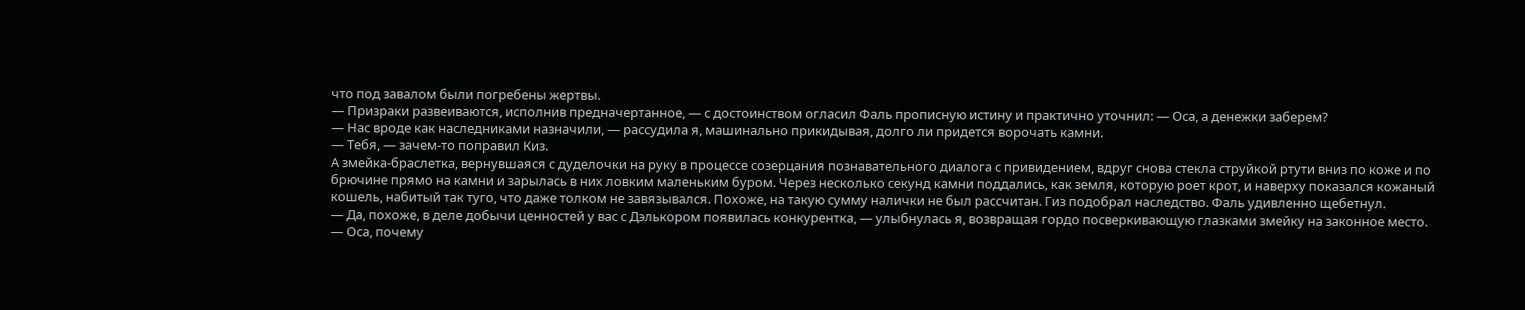что под завалом были погребены жертвы.
— Призраки развеиваются, исполнив предначертанное, — с достоинством огласил Фаль прописную истину и практично уточнил: — Оса, а денежки заберем?
— Нас вроде как наследниками назначили, — рассудила я, машинально прикидывая, долго ли придется ворочать камни.
— Тебя, — зачем-то поправил Киз.
А змейка-браслетка, вернувшаяся с дуделочки на руку в процессе созерцания познавательного диалога с привидением, вдруг снова стекла струйкой ртути вниз по коже и по брючине прямо на камни и зарылась в них ловким маленьким буром. Через несколько секунд камни поддались, как земля, которую роет крот, и наверху показался кожаный кошель, набитый так туго, что даже толком не завязывался. Похоже, на такую сумму налички не был рассчитан. Гиз подобрал наследство. Фаль удивленно щебетнул.
— Да, похоже, в деле добычи ценностей у вас с Дэлькором появилась конкурентка, — улыбнулась я, возвращая гордо посверкивающую глазками змейку на законное место.
— Оса, почему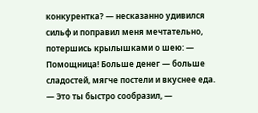конкурентка? — несказанно удивился сильф и поправил меня мечтательно, потершись крылышками о шею: — Помощница! Больше денег — больше сладостей, мягче постели и вкуснее еда.
— Это ты быстро сообразил, —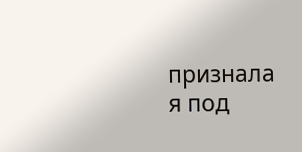признала я под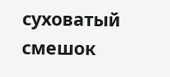суховатый смешок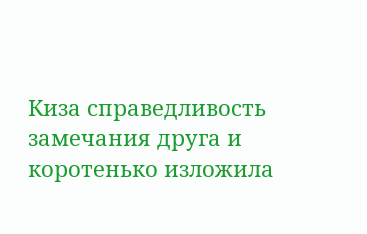Киза справедливость замечания друга и коротенько изложила